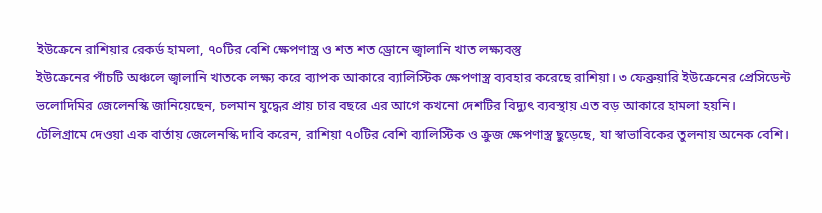ইউক্রেনে রাশিয়ার রেকর্ড হামলা, ৭০টির বেশি ক্ষেপণাস্ত্র ও শত শত ড্রোনে জ্বালানি খাত লক্ষ্যবস্তু
ইউক্রেনের পাঁচটি অঞ্চলে জ্বালানি খাতকে লক্ষ্য করে ব্যাপক আকারে ব্যালিস্টিক ক্ষেপণাস্ত্র ব্যবহার করেছে রাশিয়া। ৩ ফেব্রুয়ারি ইউক্রেনের প্রেসিডেন্ট ভলোদিমির জেলেনস্কি জানিয়েছেন, চলমান যুদ্ধের প্রায় চার বছরে এর আগে কখনো দেশটির বিদ্যুৎ ব্যবস্থায় এত বড় আকারে হামলা হয়নি।
টেলিগ্রামে দেওয়া এক বার্তায় জেলেনস্কি দাবি করেন, রাশিয়া ৭০টির বেশি ব্যালিস্টিক ও ক্রুজ ক্ষেপণাস্ত্র ছুড়েছে, যা স্বাভাবিকের তুলনায় অনেক বেশি।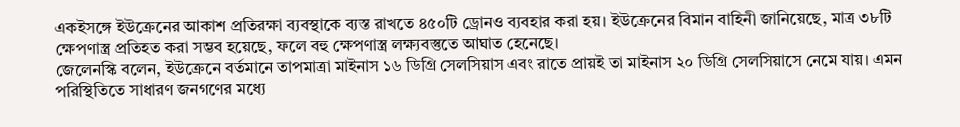একইসঙ্গে ইউক্রেনের আকাশ প্রতিরক্ষা ব্যবস্থাকে ব্যস্ত রাখতে ৪৫০টি ড্রোনও ব্যবহার করা হয়। ইউক্রেনের বিমান বাহিনী জানিয়েছে, মাত্র ৩৮টি ক্ষেপণাস্ত্র প্রতিহত করা সম্ভব হয়েছে, ফলে বহু ক্ষেপণাস্ত্র লক্ষ্যবস্তুতে আঘাত হেনেছে।
জেলেনস্কি বলেন, ইউক্রেনে বর্তমানে তাপমাত্রা মাইনাস ১৬ ডিগ্রি সেলসিয়াস এবং রাতে প্রায়ই তা মাইনাস ২০ ডিগ্রি সেলসিয়াসে নেমে যায়। এমন পরিস্থিতিতে সাধারণ জনগণের মধ্যে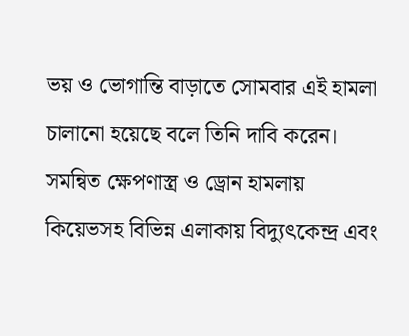ভয় ও ভোগান্তি বাড়াতে সোমবার এই হামলা চালানো হয়েছে বলে তিনি দাবি করেন।
সমন্বিত ক্ষেপণাস্ত্র ও ড্রোন হামলায় কিয়েভসহ বিভিন্ন এলাকায় বিদ্যুৎকেন্দ্র এবং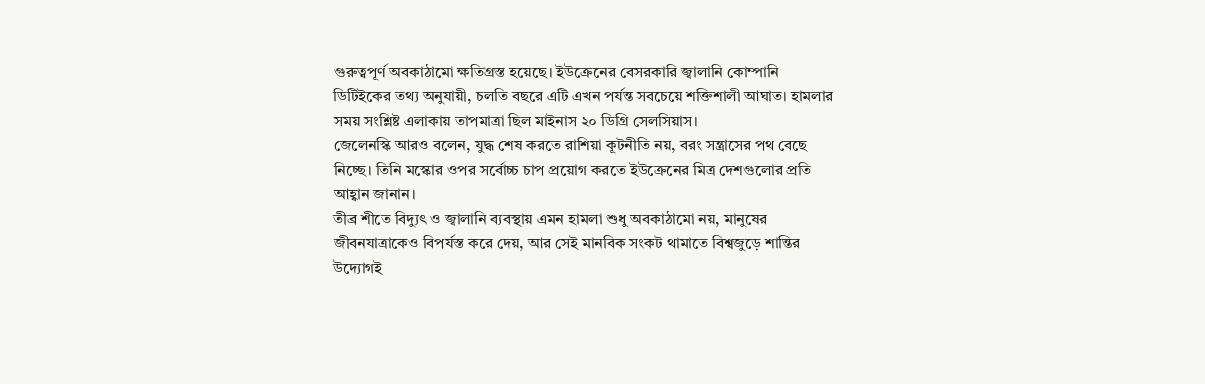গুরুত্বপূর্ণ অবকাঠামো ক্ষতিগ্রস্ত হয়েছে। ইউক্রেনের বেসরকারি জ্বালানি কোম্পানি ডিটিইকের তথ্য অনুযায়ী, চলতি বছরে এটি এখন পর্যন্ত সবচেয়ে শক্তিশালী আঘাত। হামলার সময় সংশ্লিষ্ট এলাকায় তাপমাত্রা ছিল মাইনাস ২০ ডিগ্রি সেলসিয়াস।
জেলেনস্কি আরও বলেন, যুদ্ধ শেষ করতে রাশিয়া কূটনীতি নয়, বরং সন্ত্রাসের পথ বেছে নিচ্ছে। তিনি মস্কোর ওপর সর্বোচ্চ চাপ প্রয়োগ করতে ইউক্রেনের মিত্র দেশগুলোর প্রতি আহ্বান জানান।
তীব্র শীতে বিদ্যুৎ ও জ্বালানি ব্যবস্থায় এমন হামলা শুধু অবকাঠামো নয়, মানুষের জীবনযাত্রাকেও বিপর্যস্ত করে দেয়, আর সেই মানবিক সংকট থামাতে বিশ্বজুড়ে শান্তির উদ্যোগই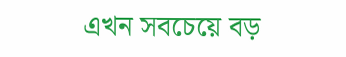এখন সবচেয়ে বড়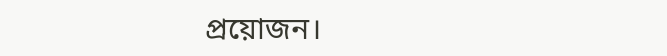প্রয়োজন।